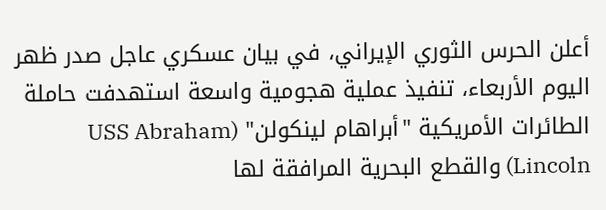أعلن الحرس الثوري الإيراني، في بيان عسكري عاجل صدر ظهر اليوم الأربعاء، تنفيذ عملية هجومية واسعة استهدفت حاملة الطائرات الأمريكية "أبراهام لينكولن" (USS Abraham Lincoln) والقطع البحرية المرافقة لها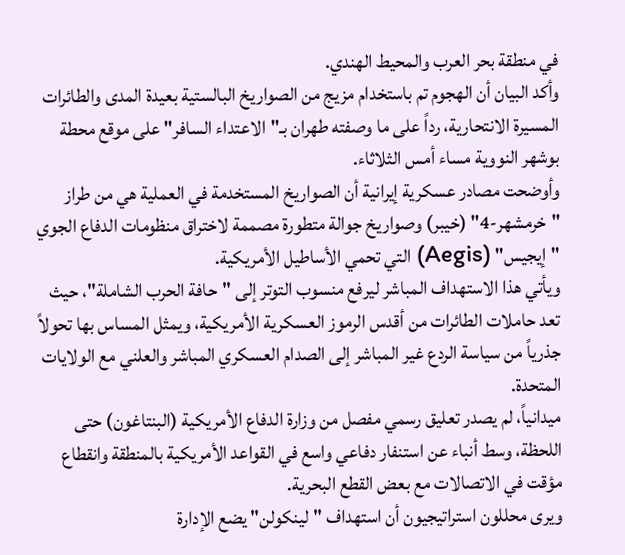في منطقة بحر العرب والمحيط الهندي.
وأكد البيان أن الهجوم تم باستخدام مزيج من الصواريخ البالستية بعيدة المدى والطائرات المسيرة الانتحارية، رداً على ما وصفته طهران بـ"الاعتداء السافر" على موقع محطة بوشهر النووية مساء أمس الثلاثاء.
وأوضحت مصادر عسكرية إيرانية أن الصواريخ المستخدمة في العملية هي من طراز "خرمشهر-4" (خيبر) وصواريخ جوالة متطورة مصممة لاختراق منظومات الدفاع الجوي "إيجيس" (Aegis) التي تحمي الأساطيل الأمريكية.
ويأتي هذا الاستهداف المباشر ليرفع منسوب التوتر إلى "حافة الحرب الشاملة"، حيث تعد حاملات الطائرات من أقدس الرموز العسكرية الأمريكية، ويمثل المساس بها تحولاً جذرياً من سياسة الردع غير المباشر إلى الصدام العسكري المباشر والعلني مع الولايات المتحدة.
ميدانياً، لم يصدر تعليق رسمي مفصل من وزارة الدفاع الأمريكية (البنتاغون) حتى اللحظة، وسط أنباء عن استنفار دفاعي واسع في القواعد الأمريكية بالمنطقة وانقطاع مؤقت في الاتصالات مع بعض القطع البحرية.
ويرى محللون استراتيجيون أن استهداف "لينكولن" يضع الإدارة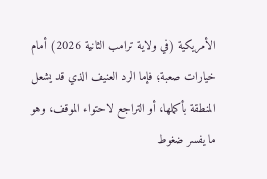الأمريكية (في ولاية ترامب الثانية 2026) أمام خيارات صعبة؛ فإما الرد العنيف الذي قد يشعل المنطقة بأكملها، أو التراجع لاحتواء الموقف، وهو ما يفسر ضغوط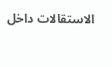الاستقالات داخل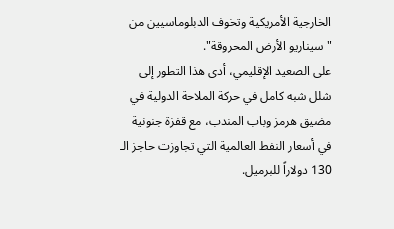الخارجية الأمريكية وتخوف الدبلوماسيين من "سيناريو الأرض المحروقة".
على الصعيد الإقليمي، أدى هذا التطور إلى شلل شبه كامل في حركة الملاحة الدولية في مضيق هرمز وباب المندب، مع قفزة جنونية في أسعار النفط العالمية التي تجاوزت حاجز الـ 130 دولاراً للبرميل.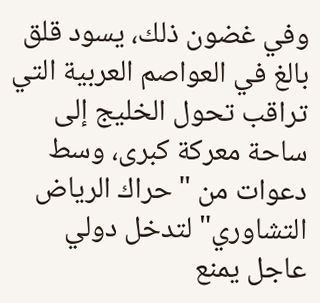وفي غضون ذلك، يسود قلق بالغ في العواصم العربية التي تراقب تحول الخليج إلى ساحة معركة كبرى، وسط دعوات من "حراك الرياض التشاوري" لتدخل دولي عاجل يمنع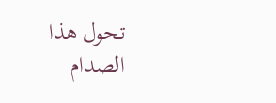تحول هذا الصدام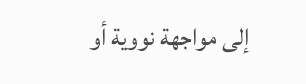إلى مواجهة نووية أو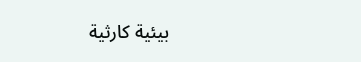بيئية كارثية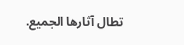تطال آثارها الجميع.